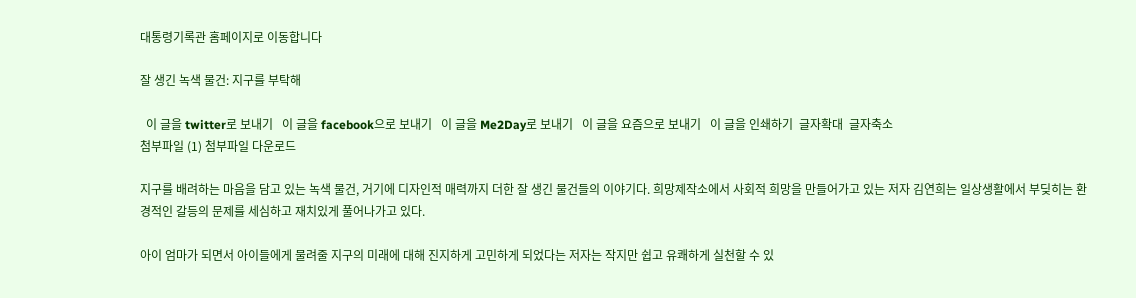대통령기록관 홈페이지로 이동합니다

잘 생긴 녹색 물건: 지구를 부탁해

  이 글을 twitter로 보내기   이 글을 facebook으로 보내기   이 글을 Me2Day로 보내기   이 글을 요즘으로 보내기   이 글을 인쇄하기  글자확대  글자축소
첨부파일 (1) 첨부파일 다운로드

지구를 배려하는 마음을 담고 있는 녹색 물건, 거기에 디자인적 매력까지 더한 잘 생긴 물건들의 이야기다. 희망제작소에서 사회적 희망을 만들어가고 있는 저자 김연희는 일상생활에서 부딪히는 환경적인 갈등의 문제를 세심하고 재치있게 풀어나가고 있다.

아이 엄마가 되면서 아이들에게 물려줄 지구의 미래에 대해 진지하게 고민하게 되었다는 저자는 작지만 쉽고 유쾌하게 실천할 수 있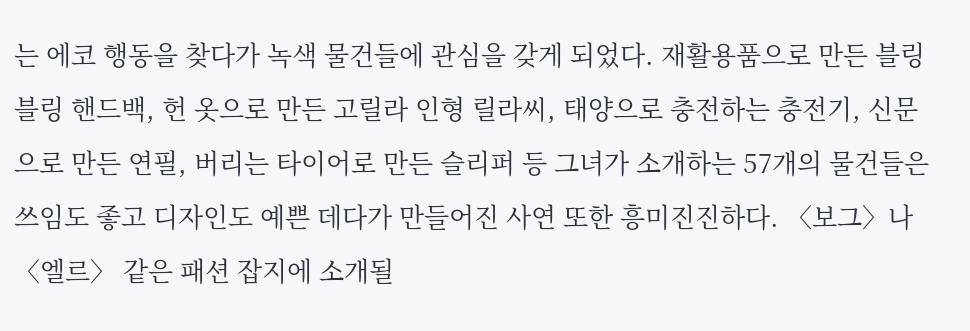는 에코 행동을 찾다가 녹색 물건들에 관심을 갖게 되었다. 재활용품으로 만든 블링블링 핸드백, 헌 옷으로 만든 고릴라 인형 릴라씨, 태양으로 충전하는 충전기, 신문으로 만든 연필, 버리는 타이어로 만든 슬리퍼 등 그녀가 소개하는 57개의 물건들은 쓰임도 좋고 디자인도 예쁜 데다가 만들어진 사연 또한 흥미진진하다. 〈보그〉나 〈엘르〉 같은 패션 잡지에 소개될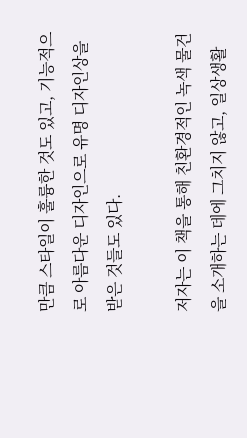만큼 스타일이 훌륭한 것도 있고, 기능적으로 아름다운 디자인으로 유명 디자인상을 받은 것들도 있다.

저자는 이 책을 통해 친환경적인 녹색 물건을 소개하는 데에 그치지 않고, 일상생활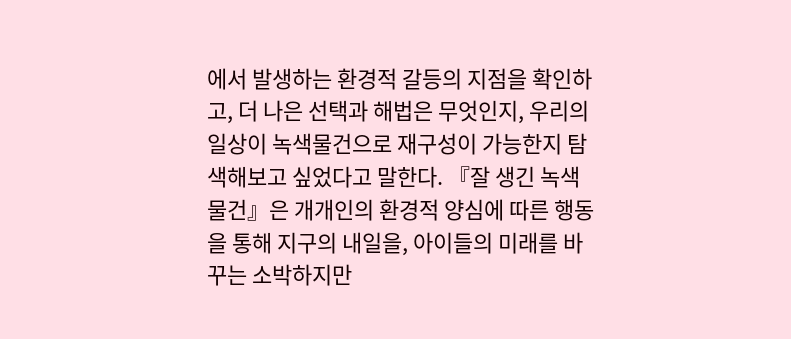에서 발생하는 환경적 갈등의 지점을 확인하고, 더 나은 선택과 해법은 무엇인지, 우리의 일상이 녹색물건으로 재구성이 가능한지 탐색해보고 싶었다고 말한다. 『잘 생긴 녹색 물건』은 개개인의 환경적 양심에 따른 행동을 통해 지구의 내일을, 아이들의 미래를 바꾸는 소박하지만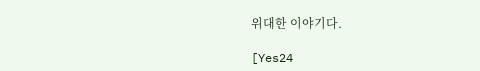위대한 이야기다.

[Yes24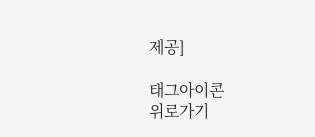제공]

태그아이콘
위로가기